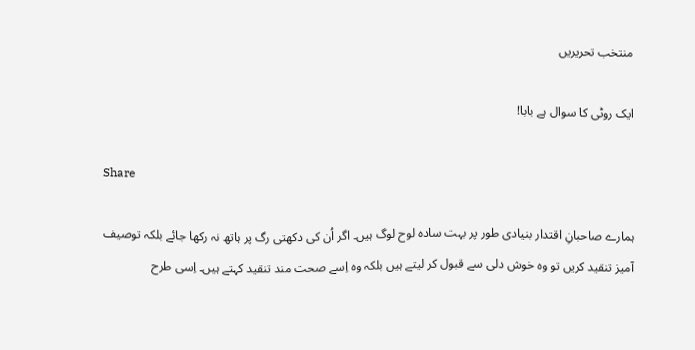منتخب تحریریں

ایک روٹی کا سوال ہے بابا!

Share

ہمارے صاحبانِ اقتدار بنیادی طور پر بہت سادہ لوح لوگ ہیں۔ اگر اُن کی دکھتی رگ پر ہاتھ نہ رکھا جائے بلکہ توصیف آمیز تنقید کریں تو وہ خوش دلی سے قبول کر لیتے ہیں بلکہ وہ اِسے صحت مند تنقید کہتے ہیں۔ اِسی طرح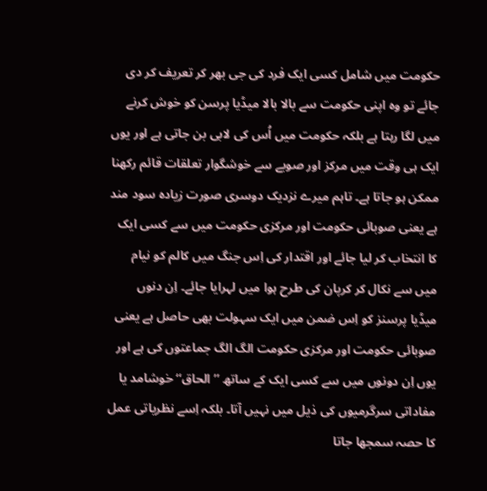حکومت میں شامل کسی ایک فرد کی جی بھر کر تعریف کر دی جائے تو وہ اپنی حکومت سے بالا بالا میڈیا پرسن کو خوش کرنے میں لگا رہتا ہے بلکہ حکومت میں اُس کی لابی بن جاتی ہے اور یوں ایک ہی وقت میں مرکز اور صوبے سے خوشگوار تعلقات قائم رکھنا ممکن ہو جاتا ہے۔ تاہم میرے نزدیک دوسری صورت زیادہ سود مند ہے یعنی صوبائی حکومت اور مرکزی حکومت میں سے کسی ایک کا انتخاب کر لیا جائے اور اقتدار کی اِس جنگ میں کالم کو نیام میں سے نکال کر کرپان کی طرح ہوا میں لہرایا جائے۔ اِن دنوں میڈیا پرسنز کو اِس ضمن میں ایک سہولت بھی حاصل ہے یعنی صوبائی حکومت اور مرکزی حکومت الگ الگ جماعتوں کی ہے اور یوں اِن دونوں میں سے کسی ایک کے ساتھ ’’الحاق‘‘ خوشامد یا مفاداتی سرگرمیوں کی ذیل میں نہیں آتا۔ بلکہ اِسے نظریاتی عمل کا حصہ سمجھا جاتا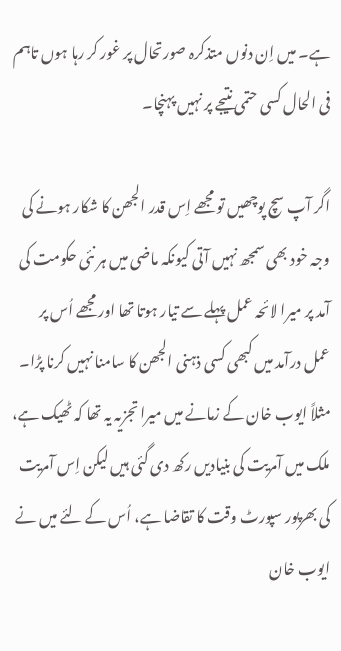ہے۔ میں اِن دنوں متذکرہ صورتحال پر غور کر رہا ہوں تاہم فی الحال کسی حتمی نتیجے پر نہیں پہنچا۔

اگر آپ سچ پوچھیں تو مجھے اِس قدر الجھن کا شکار ہونے کی وجہ خود بھی سمجھ نہیں آتی کیونکہ ماضی میں ہر نئی حکومت کی آمد پر میرا لائحہ عمل پہلے سے تیار ہوتا تھا اور مجھے اُس پر عمل درآمد میں کبھی کسی ذہنی الجھن کا سامنا نہیں کرنا پڑا۔ مثلاً ایوب خان کے زمانے میں میرا تجزیہ یہ تھا کہ ٹھیک ہے، ملک میں آمریت کی بنیادیں رکھ دی گئی ہیں لیکن اِس آمریت کی بھرپور سپورٹ وقت کا تقاضا ہے، اُس کے لئے میں نے ایوب خان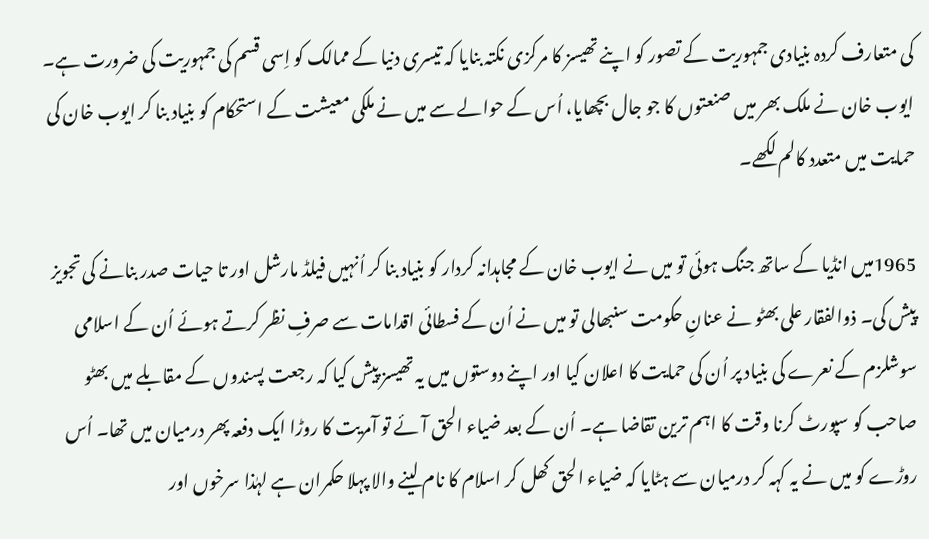کی متعارف کردہ بنیادی جمہوریت کے تصور کو اپنے تھیسز کا مرکزی نکتہ بنایا کہ تیسری دنیا کے ممالک کو اِسی قسم کی جمہوریت کی ضرورت ہے۔ ایوب خان نے ملک بھر میں صنعتوں کا جو جال بچھایا، اُس کے حوالے سے میں نے ملکی معیشت کے استحکام کو بنیاد بنا کر ایوب خان کی حمایت میں متعدد کالم لکھے۔

1965میں انڈیا کے ساتھ جنگ ہوئی تو میں نے ایوب خان کے مجاہدانہ کردار کو بنیاد بنا کر اُنہیں فیلڈ مارشل اور تا حیات صدر بنانے کی تجویز پیش کی۔ ذوالفقار علی بھٹو نے عنانِ حکومت سنبھالی تو میں نے اُن کے فسطائی اقدامات سے صرفِ نظر کرتے ہوئے اُن کے اسلامی سوشلزم کے نعرے کی بنیاد پر اُن کی حمایت کا اعلان کیا اور اپنے دوستوں میں یہ تھیسز پیش کیا کہ رجعت پسندوں کے مقابلے میں بھٹو صاحب کو سپورٹ کرنا وقت کا اہم ترین تقاضا ہے۔ اُن کے بعد ضیاء الحق آئے تو آمریت کا روڑا ایک دفعہ پھر درمیان میں تھا۔ اُس روڑے کو میں نے یہ کہہ کر درمیان سے ہٹایا کہ ضیاء الحق کھل کر اسلام کا نام لینے والا پہلا حکمران ہے لہٰذا سرخوں اور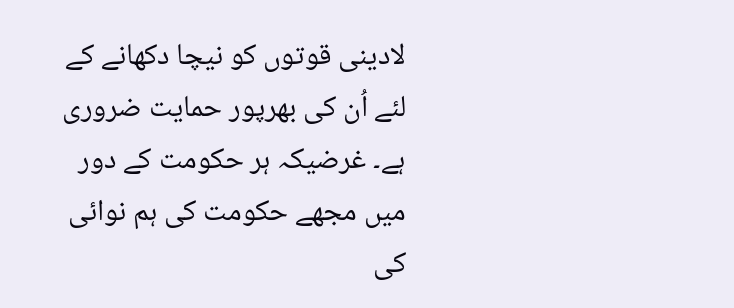لادینی قوتوں کو نیچا دکھانے کے لئے اُن کی بھرپور حمایت ضروری ہے۔ غرضیکہ ہر حکومت کے دور میں مجھے حکومت کی ہم نوائی کی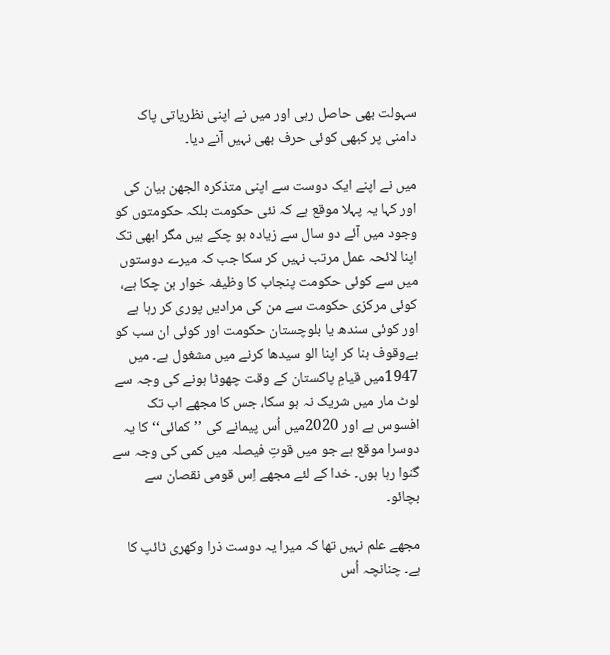سہولت بھی حاصل رہی اور میں نے اپنی نظریاتی پاک دامنی پر کبھی کوئی حرف بھی نہیں آنے دیا۔

میں نے اپنے ایک دوست سے اپنی متذکرہ الجھن بیان کی اور کہا یہ پہلا موقع ہے کہ نئی حکومت بلکہ حکومتوں کو وجود میں آئے دو سال سے زیادہ ہو چکے ہیں مگر ابھی تک اپنا لائحہ عمل مرتب نہیں کر سکا جب کہ میرے دوستوں میں سے کوئی حکومت پنجاب کا وظیفہ خوار بن چکا ہے، کوئی مرکزی حکومت سے من کی مرادیں پوری کر رہا ہے اور کوئی سندھ یا بلوچستان حکومت اور کوئی ان سب کو بےوقوف بنا کر اپنا الو سیدھا کرنے میں مشغول ہے۔ میں 1947میں قیامِ پاکستان کے وقت چھوٹا ہونے کی وجہ سے لوٹ مار میں شریک نہ ہو سکا، جس کا مجھے اب تک افسوس ہے اور 2020میں اُس پیمانے کی ’’کمائی‘‘ کا یہ دوسرا موقع ہے جو میں قوتِ فیصلہ میں کمی کی وجہ سے گنوا رہا ہوں۔ خدا کے لئے مجھے اِس قومی نقصان سے بچائو۔

مجھے علم نہیں تھا کہ میرا یہ دوست ذرا وکھری ٹائپ کا ہے۔ چنانچہ اُس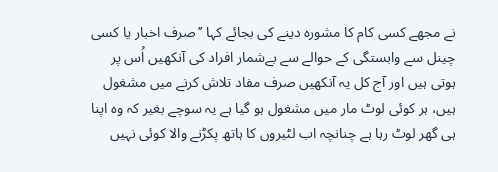نے مجھے کسی کام کا مشورہ دینے کی بجائے کہا ’’صرف اخبار یا کسی چینل سے وابستگی کے حوالے سے بےشمار افراد کی آنکھیں اُس پر ہوتی ہیں اور آج کل یہ آنکھیں صرف مفاد تلاش کرنے میں مشغول ہیں، ہر کوئی لوٹ مار میں مشغول ہو گیا ہے یہ سوچے بغیر کہ وہ اپنا ہی گھر لوٹ رہا ہے چنانچہ اب لٹیروں کا ہاتھ پکڑنے والا کوئی نہیں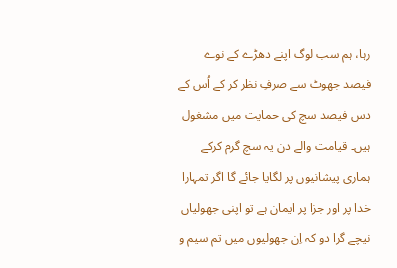رہا، ہم سب لوگ اپنے دھڑے کے نوے فیصد جھوٹ سے صرفِ نظر کر کے اُس کے دس فیصد سچ کی حمایت میں مشغول ہیں۔ قیامت والے دن یہ سچ گرم کرکے ہماری پیشانیوں پر لگایا جائے گا اگر تمہارا خدا پر اور جزا پر ایمان ہے تو اپنی جھولیاں نیچے گرا دو کہ اِن جھولیوں میں تم سیم و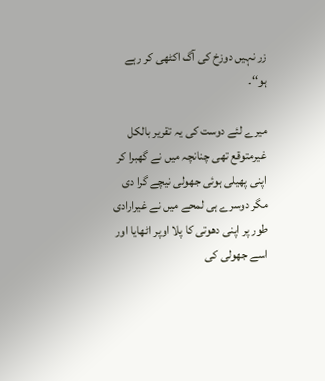زر نہیں دوزخ کی آگ اکٹھی کر رہے ہو‘‘۔

میرے لئے دوست کی یہ تقریر بالکل غیرمتوقع تھی چنانچہ میں نے گھبرا کر اپنی پھیلی ہوئی جھولی نیچے گرا دی مگر دوسرے ہی لمحے میں نے غیرارادی طور پر اپنی دھوتی کا پلا اوپر اٹھایا اور اسے جھولی کی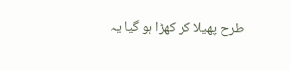طرح پھیلا کر کھڑا ہو گیا یہ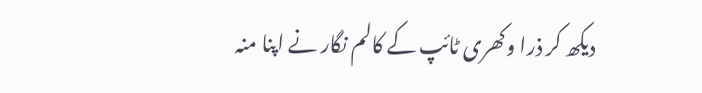دیکھ کر ذرا وکھری ٹائپ کے کالم نگار نے اپنا منہ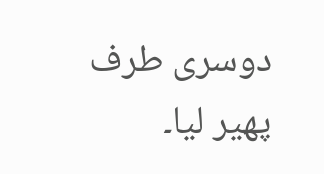دوسری طرف پھیر لیا۔